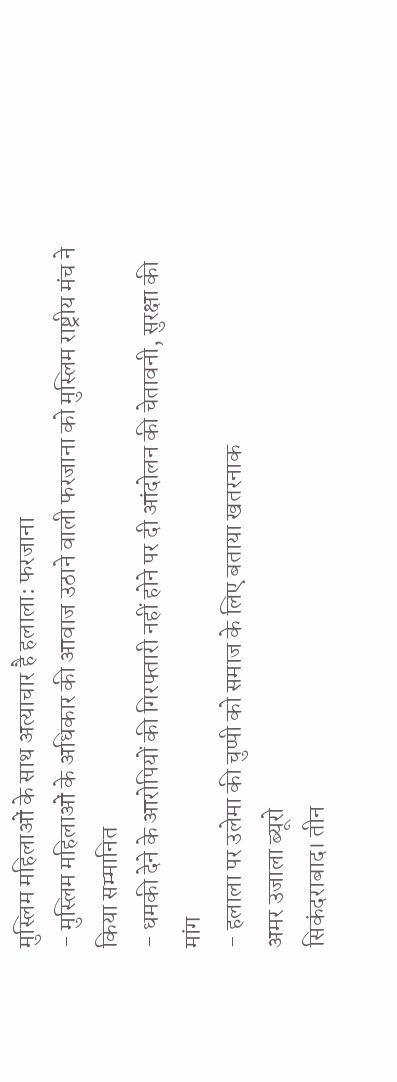मुस्लिम महिलाओं के साथ अत्याचार है हलाला: फरजाना
- मुस्लिम महिलाओं के अधिकार की आवाज उठाने वाली फरजाना को मुस्लिम राष्ट्रीय मंच ने किया सम्मानित
- धमकी देने के आरोपियों की गिरफ्तारी नहीं होने पर दी आंदोलन की चेतावनी, सुरक्षा की मांग
- हलाला पर उलेमा की चुप्पी को समाज के लिए बताया खतरनाक
अमर उजाला ब्यूरो
सिकंदराबाद। तीन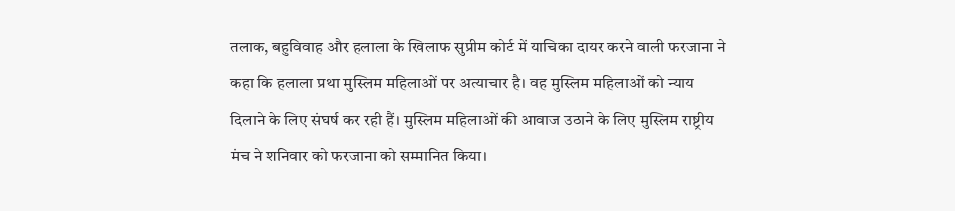तलाक, बहुविवाह और हलाला के खिलाफ सुप्रीम कोर्ट में याचिका दायर करने वाली फरजाना ने कहा कि हलाला प्रथा मुस्लिम महिलाओं पर अत्याचार है। वह मुस्लिम महिलाओं को न्याय दिलाने के लिए संघर्ष कर रही हैं। मुस्लिम महिलाओं की आवाज उठाने के लिए मुस्लिम राष्ट्रीय मंच ने शनिवार को फरजाना को सम्मानित किया।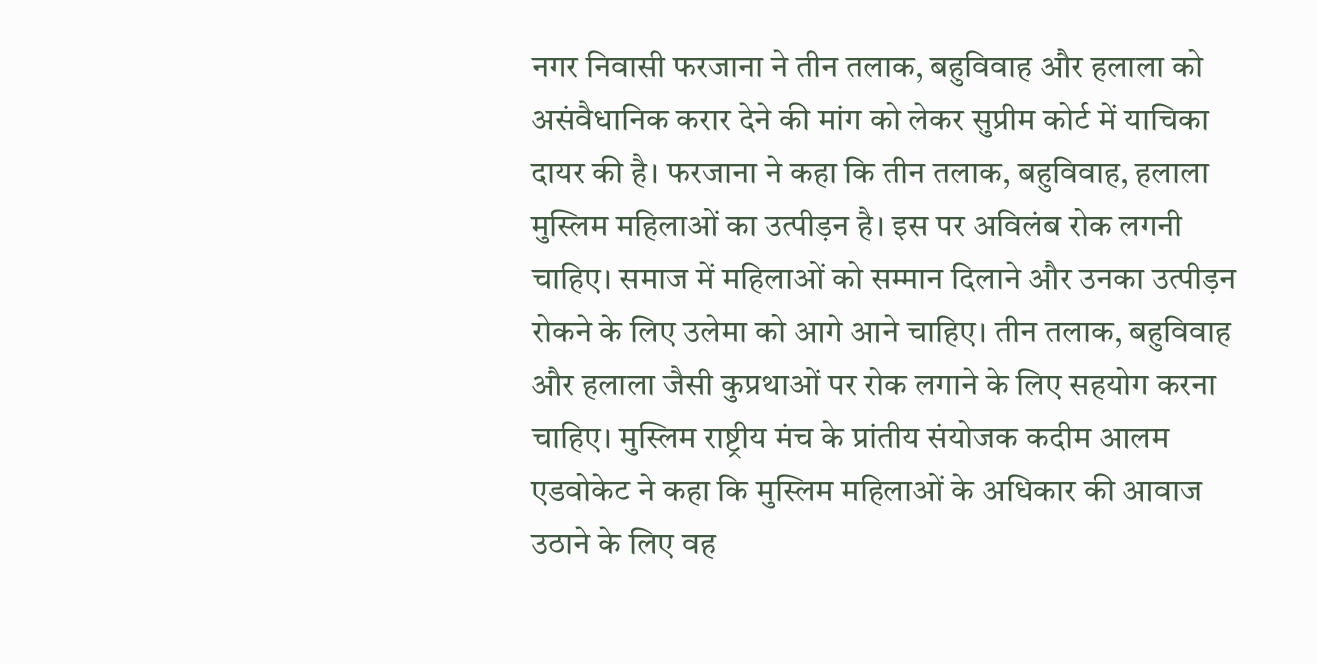नगर निवासी फरजाना ने तीन तलाक, बहुविवाह और हलाला को असंवैधानिक करार देने की मांग को लेकर सुप्रीम कोर्ट में याचिका दायर की है। फरजाना ने कहा कि तीन तलाक, बहुविवाह, हलाला मुस्लिम महिलाओं का उत्पीड़न है। इस पर अविलंब रोक लगनी चाहिए। समाज में महिलाओं को सम्मान दिलाने और उनका उत्पीड़न रोकने के लिए उलेमा को आगे आने चाहिए। तीन तलाक, बहुविवाह और हलाला जैसी कुप्रथाओं पर रोक लगाने के लिए सहयोग करना चाहिए। मुस्लिम राष्ट्रीय मंच के प्रांतीय संयोजक कदीम आलम एडवोकेट ने कहा कि मुस्लिम महिलाओं के अधिकार की आवाज उठाने के लिए वह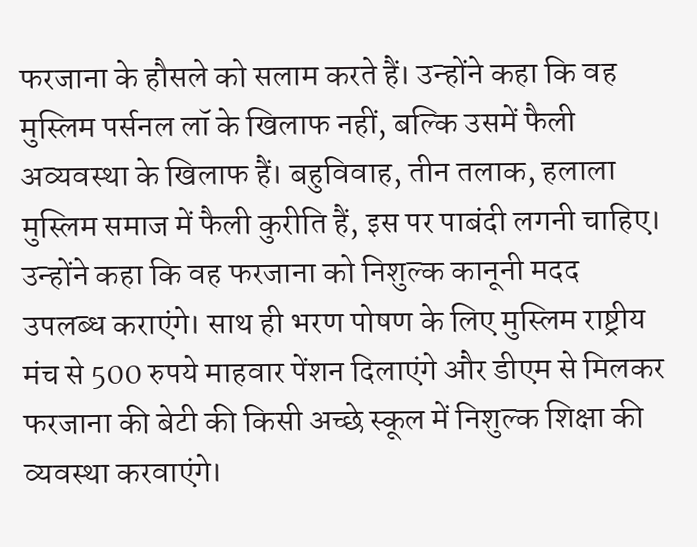फरजाना के हौसले को सलाम करते हैं। उन्होंने कहा कि वह मुस्लिम पर्सनल लॉ के खिलाफ नहीं, बल्कि उसमें फैली अव्यवस्था के खिलाफ हैं। बहुविवाह, तीन तलाक, हलाला मुस्लिम समाज में फैली कुरीति हैं, इस पर पाबंदी लगनी चाहिए। उन्होंने कहा कि वह फरजाना को निशुल्क कानूनी मदद उपलब्ध कराएंगे। साथ ही भरण पोषण के लिए मुस्लिम राष्ट्रीय मंच से 500 रुपये माहवार पेंशन दिलाएंगे और डीएम से मिलकर फरजाना की बेटी की किसी अच्छे स्कूल में निशुल्क शिक्षा की व्यवस्था करवाएंगे।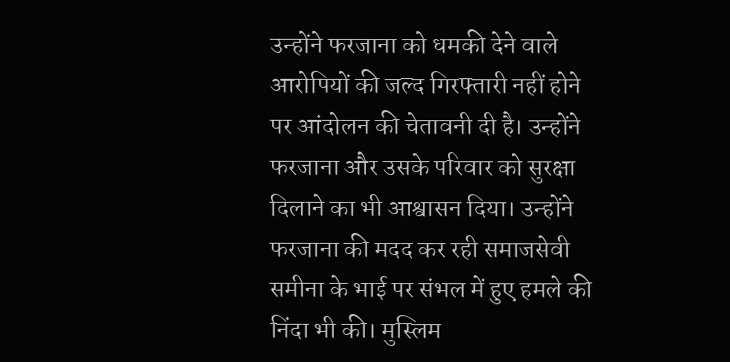उन्होंने फरजाना को धमकी देने वाले आरोपियों की जल्द गिरफ्तारी नहीं होने पर आंदोलन की चेतावनी दी है। उन्होंने फरजाना और उसके परिवार को सुरक्षा दिलाने का भी आश्वासन दिया। उन्होंने फरजाना की मदद कर रही समाजसेवी समीना के भाई पर संभल में हुए हमले की निंदा भी की। मुस्लिम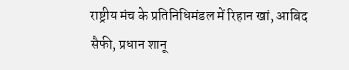राष्ट्रीय मंच के प्रतिनिधिमंडल में रिहान खां, आबिद सैफी, प्रधान शानू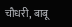चौधरी, बाबू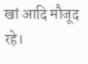खां आदि मौजूद रहे।